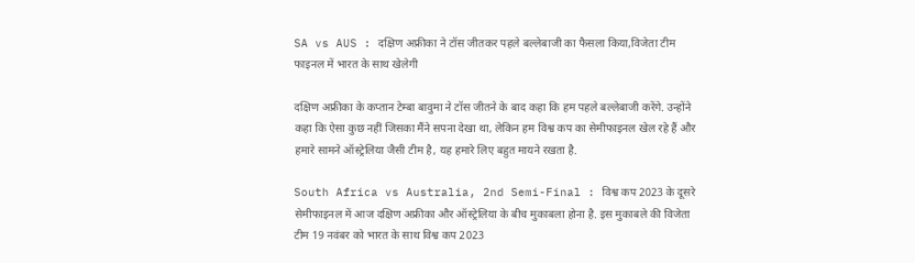SA vs AUS : दक्षिण अफ्रीका ने टॉस जीतकर पहले बल्लेबाजी का फैसला किया,विजेता टीम फाइनल में भारत के साथ खेलेगी

दक्षिण अफ्रीका के कप्तान टेम्बा बावुमा ने टॉस जीतने के बाद कहा कि हम पहले बल्लेबाजी करेंगे. उन्होंने कहा कि ऐसा कुछ नहीं जिसका मैंने सपना देखा था, लेकिन हम विश्व कप का सेमीफाइनल खेल रहे हैं और हमारे सामने ऑस्ट्रेलिया जैसी टीम है, यह हमारे लिए बहुत मायने रखता है.

South Africa vs Australia, 2nd Semi-Final : विश्व कप 2023 के दूसरे सेमीफाइनल में आज दक्षिण अफ्रीका और ऑस्ट्रेलिया के बीच मुकाबला होना है. इस मुकाबले की विजेता टीम 19 नवंबर को भारत के साथ विश्व कप 2023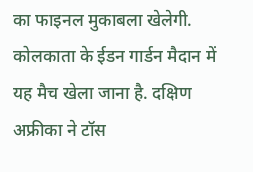का फाइनल मुकाबला खेलेगी. कोलकाता के ईडन गार्डन मैदान में यह मैच खेला जाना है. दक्षिण अफ्रीका ने टॉस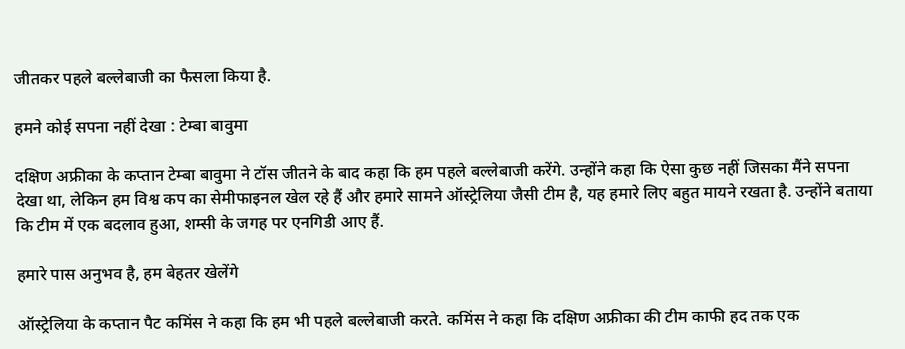जीतकर पहले बल्लेबाजी का फैसला किया है.

हमने कोई सपना नहीं देखा : टेम्बा बावुमा

दक्षिण अफ्रीका के कप्तान टेम्बा बावुमा ने टॉस जीतने के बाद कहा कि हम पहले बल्लेबाजी करेंगे. उन्होंने कहा कि ऐसा कुछ नहीं जिसका मैंने सपना देखा था, लेकिन हम विश्व कप का सेमीफाइनल खेल रहे हैं और हमारे सामने ऑस्ट्रेलिया जैसी टीम है, यह हमारे लिए बहुत मायने रखता है. उन्होंने बताया कि टीम में एक बदलाव हुआ, शम्सी के जगह पर एनगिडी आए हैं.

हमारे पास अनुभव है, हम बेहतर खेलेंगे

ऑस्ट्रेलिया के कप्तान पैट कमिंस ने कहा कि हम भी पहले बल्लेबाजी करते. कमिंस ने कहा कि दक्षिण अफ्रीका की टीम काफी हद तक एक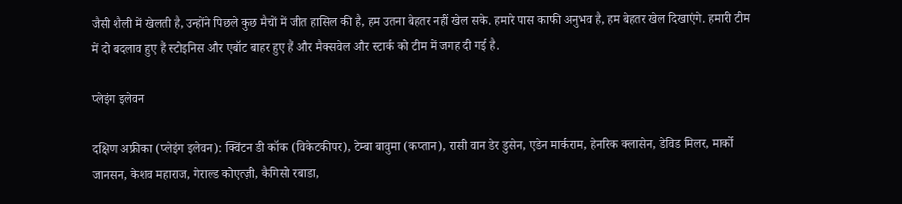जैसी शैली में खेलती है, उन्होंने पिछले कुछ मैचों में जीत हासिल की है, हम उतना बेहतर नहीं खेल सके. हमारे पास काफी अनुभव है, हम बेहतर खेल दिखाएंगे. हमारी टीम में दो बदलाव हुए हैं स्टोइनिस और एबॉट बाहर हुए हैं और मैक्सवेल और स्टार्क को टीम में जगह दी गई है.

प्लेइंग इलेवन

दक्षिण अफ्रीका (प्लेइंग इलेवन): क्विंटन डी कॉक (विकेटकीपर), टेम्बा बावुमा (कप्तान), रासी वान डेर डुसेन, एडेन मार्कराम, हेनरिक क्लासेन, डेविड मिलर, मार्को जानसन, केशव महाराज, गेराल्ड कोएत्ज़ी, कैगिसो रबाडा,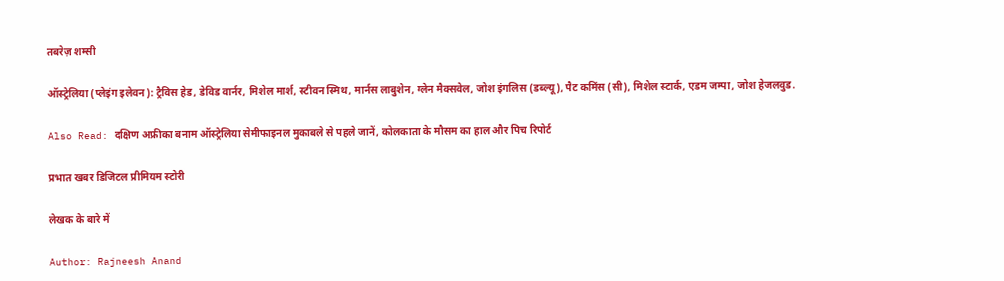तबरेज़ शम्सी

ऑस्ट्रेलिया (प्लेइंग इलेवन): ट्रैविस हेड, डेविड वार्नर, मिशेल मार्श, स्टीवन स्मिथ, मार्नस लाबुशेन, ग्लेन मैक्सवेल, जोश इंगलिस (डब्ल्यू), पैट कमिंस (सी), मिशेल स्टार्क, एडम जम्पा, जोश हेजलवुड.

Also Read: दक्षिण अफ्रीका बनाम ऑस्ट्रेलिया सेमीफाइनल मुकाबले से पहले जानें, कोलकाता के मौसम का हाल और पिच रिपोर्ट

प्रभात खबर डिजिटल प्रीमियम स्टोरी

लेखक के बारे में

Author: Rajneesh Anand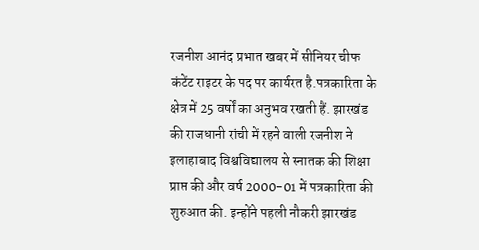रजनीश आनंद प्रभात खबर में सीनियर चीफ कंटेंट राइटर के पद पर कार्यरत है.पत्रकारिता के क्षेत्र में 25 वर्षों का अनुभव रखती हैं. झारखंड की राजधानी रांची में रहने वाली रजनीश ने इलाहाबाद विश्वविद्यालय से स्नातक की शिक्षा प्राप्त की और वर्ष 2000-01 में पत्रकारिता की शुरुआत की. इन्होंने पहली नौकरी झारखंड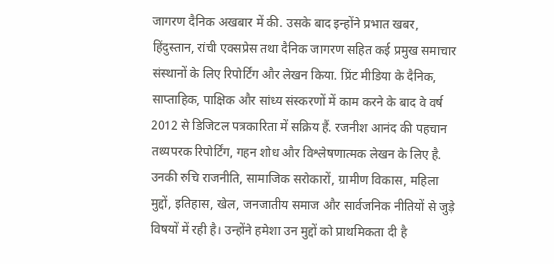जागरण दैनिक अखबार में की. उसके बाद इन्होंने प्रभात खबर, हिंदुस्तान, रांची एक्सप्रेस तथा दैनिक जागरण सहित कई प्रमुख समाचार संस्थानों के लिए रिपोर्टिंग और लेखन किया. प्रिंट मीडिया के दैनिक, साप्ताहिक, पाक्षिक और सांध्य संस्करणों में काम करने के बाद वे वर्ष 2012 से डिजिटल पत्रकारिता में सक्रिय हैं. रजनीश आनंद की पहचान तथ्यपरक रिपोर्टिंग, गहन शोध और विश्लेषणात्मक लेखन के लिए है. उनकी रुचि राजनीति, सामाजिक सरोकारों, ग्रामीण विकास, महिला मुद्दों, इतिहास, खेल, जनजातीय समाज और सार्वजनिक नीतियों से जुड़े विषयों में रही है। उन्होंने हमेशा उन मुद्दों को प्राथमिकता दी है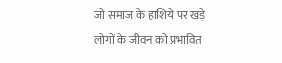जो समाज के हाशिये पर खड़े लोगों के जीवन को प्रभावित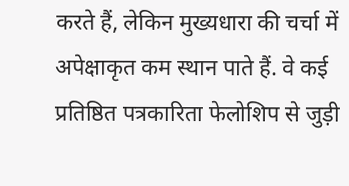करते हैं, लेकिन मुख्यधारा की चर्चा में अपेक्षाकृत कम स्थान पाते हैं. वे कई प्रतिष्ठित पत्रकारिता फेलोशिप से जुड़ी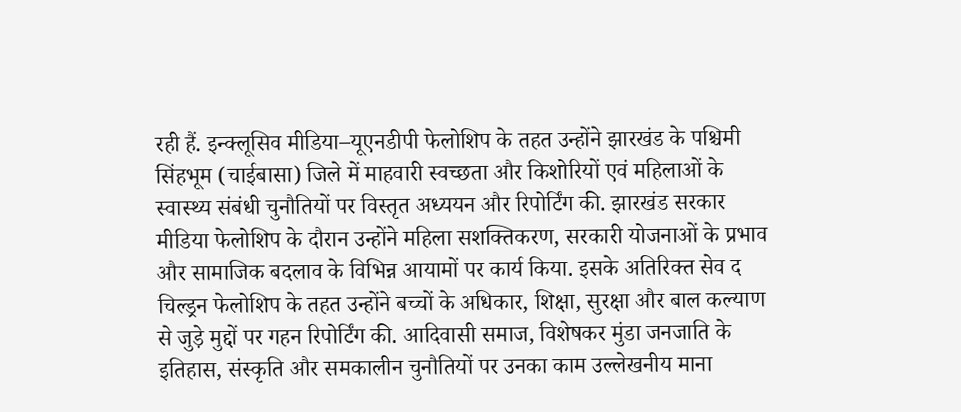रही हैं. इन्क्लूसिव मीडिया–यूएनडीपी फेलोशिप के तहत उन्होंने झारखंड के पश्चिमी सिंहभूम (चाईबासा) जिले में माहवारी स्वच्छता और किशोरियों एवं महिलाओं के स्वास्थ्य संबंधी चुनौतियों पर विस्तृत अध्ययन और रिपोर्टिंग की. झारखंड सरकार मीडिया फेलोशिप के दौरान उन्होंने महिला सशक्तिकरण, सरकारी योजनाओं के प्रभाव और सामाजिक बदलाव के विभिन्न आयामों पर कार्य किया. इसके अतिरिक्त सेव द चिल्ड्रन फेलोशिप के तहत उन्होंने बच्चों के अधिकार, शिक्षा, सुरक्षा और बाल कल्याण से जुड़े मुद्दों पर गहन रिपोर्टिंग की. आदिवासी समाज, विशेषकर मुंडा जनजाति के इतिहास, संस्कृति और समकालीन चुनौतियों पर उनका काम उल्लेखनीय माना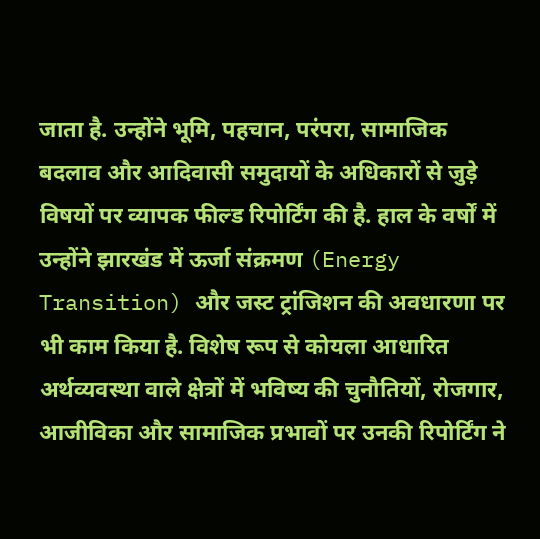जाता है. उन्होंने भूमि, पहचान, परंपरा, सामाजिक बदलाव और आदिवासी समुदायों के अधिकारों से जुड़े विषयों पर व्यापक फील्ड रिपोर्टिंग की है. हाल के वर्षों में उन्होंने झारखंड में ऊर्जा संक्रमण (Energy Transition) और जस्ट ट्रांजिशन की अवधारणा पर भी काम किया है. विशेष रूप से कोयला आधारित अर्थव्यवस्था वाले क्षेत्रों में भविष्य की चुनौतियों, रोजगार, आजीविका और सामाजिक प्रभावों पर उनकी रिपोर्टिंग ने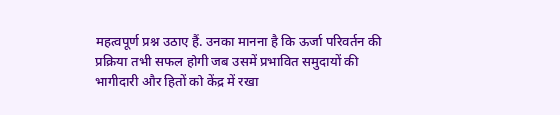महत्वपूर्ण प्रश्न उठाए हैं. उनका मानना है कि ऊर्जा परिवर्तन की प्रक्रिया तभी सफल होगी जब उसमें प्रभावित समुदायों की भागीदारी और हितों को केंद्र में रखा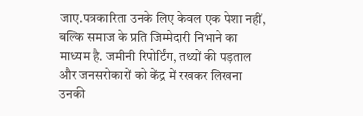जाए.पत्रकारिता उनके लिए केवल एक पेशा नहीं, बल्कि समाज के प्रति जिम्मेदारी निभाने का माध्यम है. जमीनी रिपोर्टिंग, तथ्यों की पड़ताल और जनसरोकारों को केंद्र में रखकर लिखना उनकी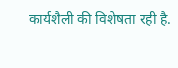कार्यशैली की विशेषता रही है.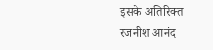इसके अतिरिक्त रजनीश आनंद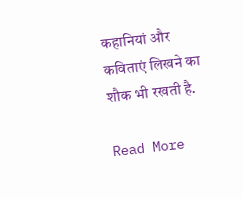कहानियां और कविताएं लिखने का शौक भी रखती है.

Read More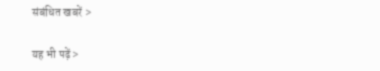संबंधित खबरें >

यह भी पढ़ें >